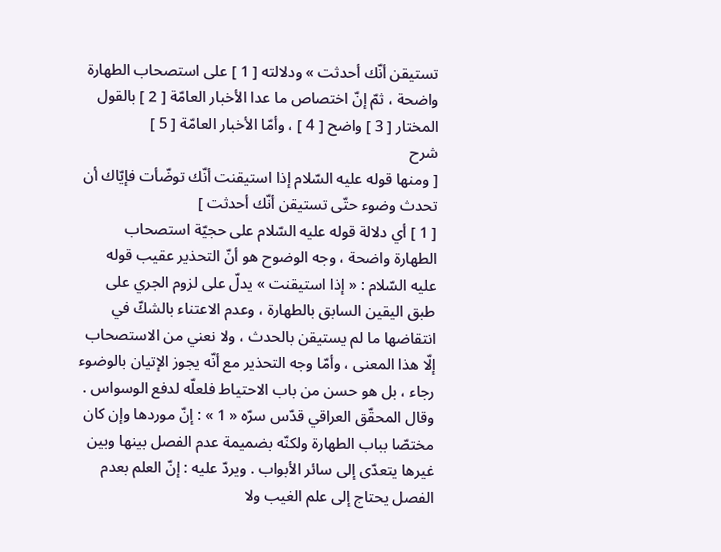تستيقن أنّك أحدثت » ودلالته [ 1 ] على استصحاب الطهارة واضحة ، ثمّ إنّ اختصاص ما عدا الأخبار العامّة [ 2 ] بالقول المختار [ 3 ] واضح [ 4 ] ، وأمّا الأخبار العامّة [ 5 ]
شرح
[ ومنها قوله عليه السّلام إذا استيقنت أنّك توضّأت فإيّاك أن تحدث وضوء حتّى تستيقن أنّك أحدثت ]
[ 1 ] أي دلالة قوله عليه السّلام على حجيّة استصحاب الطهارة واضحة ، وجه الوضوح هو أنّ التحذير عقيب قوله عليه السّلام : « إذا استيقنت » يدلّ على لزوم الجري على طبق اليقين السابق بالطهارة ، وعدم الاعتناء بالشكّ في انتقاضها ما لم يستيقن بالحدث ، ولا نعني من الاستصحاب إلّا هذا المعنى ، وأمّا وجه التحذير مع أنّه يجوز الإتيان بالوضوء رجاء ، بل هو حسن من باب الاحتياط فلعلّه لدفع الوسواس . وقال المحقّق العراقي قدّس سرّه « 1 » : إنّ موردها وإن كان مختصّا بباب الطهارة ولكنّه بضميمة عدم الفصل بينها وبين غيرها يتعدّى إلى سائر الأبواب . ويردّ عليه : إنّ العلم بعدم الفصل يحتاج إلى علم الغيب ولا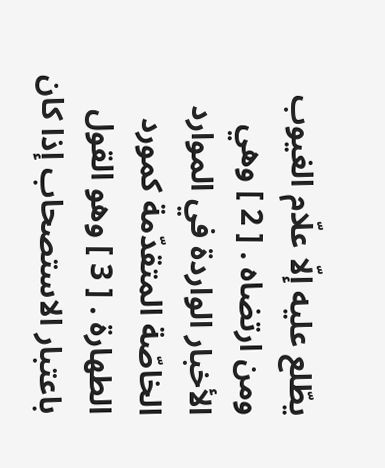يطّلع عليه إلّا علّام الغيوب ومن ارتضاه . [ 2 ] وهي الأخبار الواردة في الموارد الخاصّة المتقدّمة كمورد الطهارة . [ 3 ] وهو القول باعتبار الاستصحاب إذا كان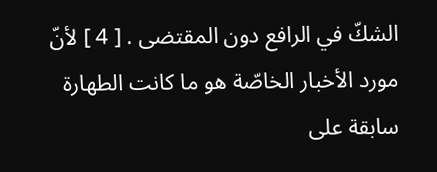الشكّ في الرافع دون المقتضى . [ 4 ] لأنّ مورد الأخبار الخاصّة هو ما كانت الطهارة سابقة على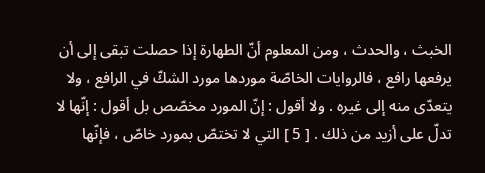الخبث ، والحدث ، ومن المعلوم أنّ الطهارة إذا حصلت تبقى إلى أن يرفعها رافع ، فالروايات الخاصّة موردها مورد الشكّ في الرافع ، ولا يتعدّى منه إلى غيره . ولا أقول : إنّ المورد مخصّص بل أقول : إنّها لا تدلّ على أزيد من ذلك . [ 5 ] التي لا تختصّ بمورد خاصّ ، فإنّها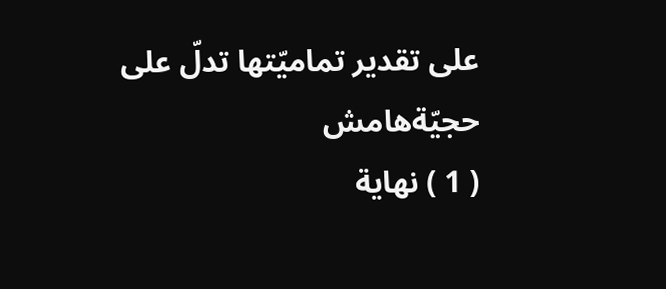على تقدير تماميّتها تدلّ على حجيّةهامش
( 1 ) نهاية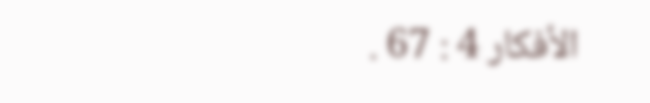الأفكار 4 : 67 .